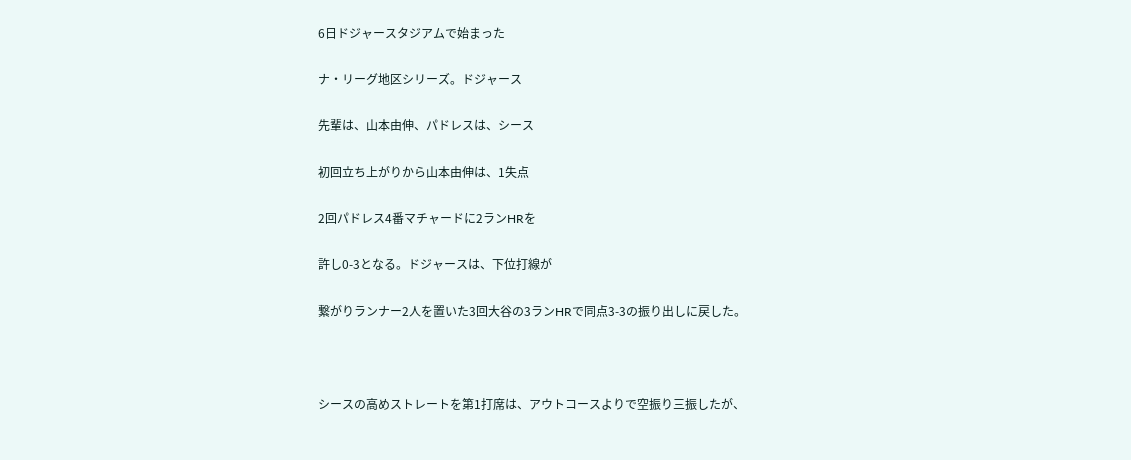6日ドジャースタジアムで始まった

ナ・リーグ地区シリーズ。ドジャース

先輩は、山本由伸、パドレスは、シース

初回立ち上がりから山本由伸は、1失点

2回パドレス4番マチャードに2ランHRを

許し0-3となる。ドジャースは、下位打線が

繋がりランナー2人を置いた3回大谷の3ランHRで同点3-3の振り出しに戻した。



シースの高めストレートを第1打席は、アウトコースよりで空振り三振したが、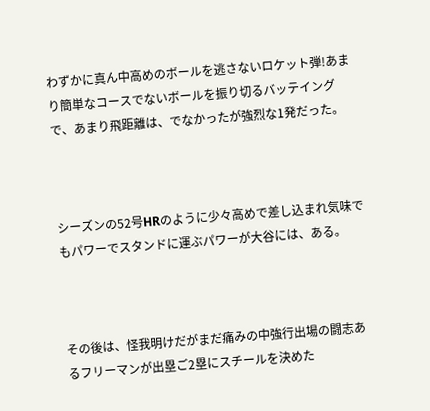わずかに真ん中高めのボールを逃さないロケット弾!あまり簡単なコースでないボールを振り切るバッテイングで、あまり飛距離は、でなかったが強烈な1発だった。



シーズンの52号HRのように少々高めで差し込まれ気味でもパワーでスタンドに運ぶパワーが大谷には、ある。



その後は、怪我明けだがまだ痛みの中強行出場の闘志あるフリーマンが出塁ご2塁にスチールを決めた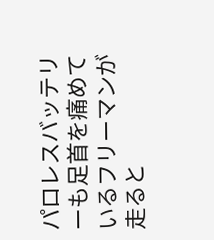パロレスバッテリーも足首を痛めているフリーマンが走ると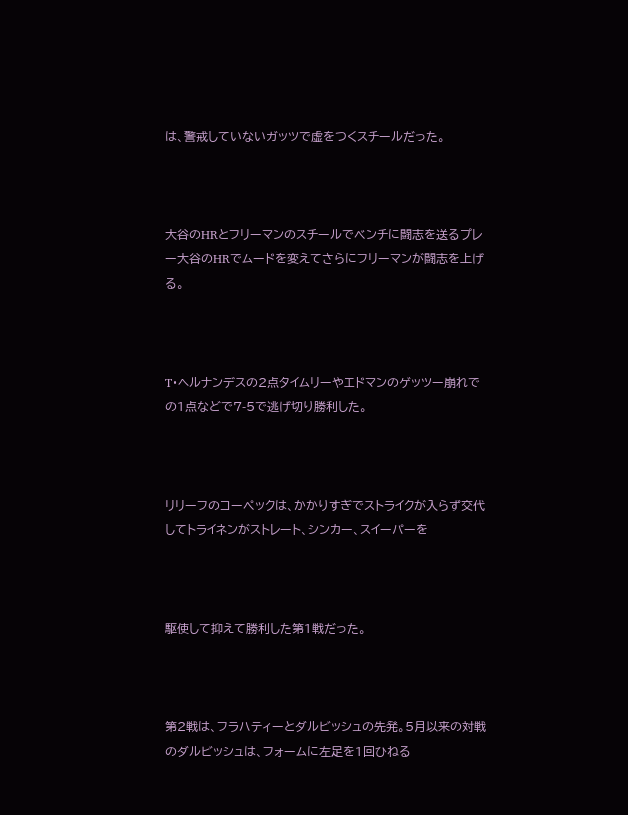は、警戒していないガッツで虚をつくスチールだった。



大谷のHRとフリーマンのスチールでベンチに闘志を送るプレー大谷のHRでムードを変えてさらにフリーマンが闘志を上げる。



T・ヘルナンデスの2点タイムリーやエドマンのゲッツー崩れでの1点などで7-5で逃げ切り勝利した。



リリーフのコーペックは、かかりすぎでストライクが入らず交代してトライネンがストレート、シンカー、スイーパーを



駆使して抑えて勝利した第1戦だった。



第2戦は、フラハティーとダルビッシュの先発。5月以来の対戦のダルビッシュは、フォームに左足を1回ひねる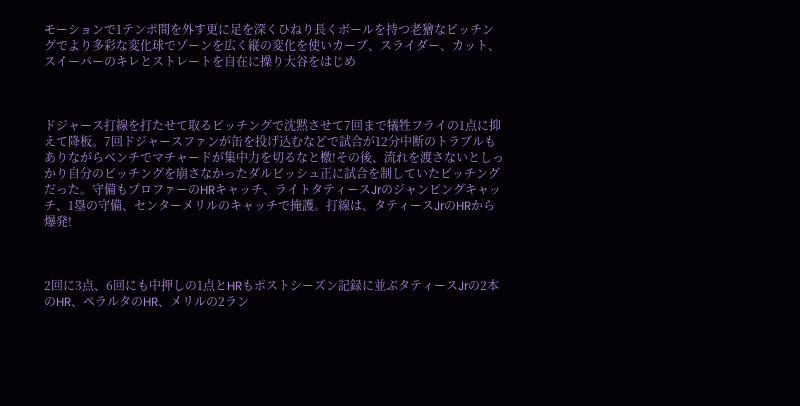モーションで1テンポ間を外す更に足を深くひねり長くボールを持つ老獪なピッチングでより多彩な変化球でゾーンを広く縦の変化を使いカーブ、スライダー、カット、スイーパーのキレとストレートを自在に操り大谷をはじめ



ドジャース打線を打たせて取るピッチングで沈黙させて7回まで犠牲フライの1点に抑えて降板。7回ドジャースファンが缶を投げ込むなどで試合が12分中断のトラブルもありながらベンチでマチャードが集中力を切るなと檄!その後、流れを渡さないとしっかり自分のピッチングを崩さなかったダルビッシュ正に試合を制していたピッチングだった。守備もプロファーのHRキャッチ、ライトタティースJrのジャンピングキャッチ、1塁の守備、センターメリルのキャッチで掩護。打線は、タティースJrのHRから爆発!



2回に3点、6回にも中押しの1点とHRもポストシーズン記録に並ぶタティースJrの2本のHR、ペラルタのHR、メリルの2ラン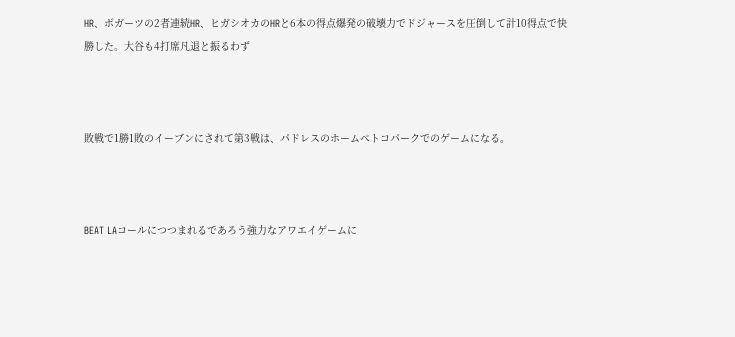HR、ボガーツの2者連続HR、ヒガシオカのHRと6本の得点爆発の破壊力でドジャースを圧倒して計10得点で快勝した。大谷も4打席凡退と振るわず



敗戦で1勝1敗のイーブンにされて第3戦は、パドレスのホームペトコパークでのゲームになる。



BEAT LAコールにつつまれるであろう強力なアワエイゲームに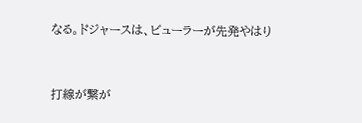なる。ドジャースは、ビューラーが先発やはり



打線が繋が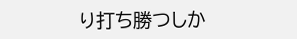り打ち勝つしか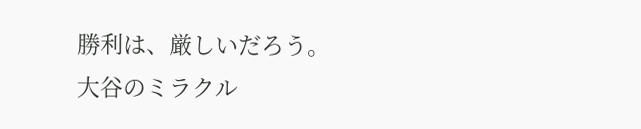勝利は、厳しいだろう。大谷のミラクル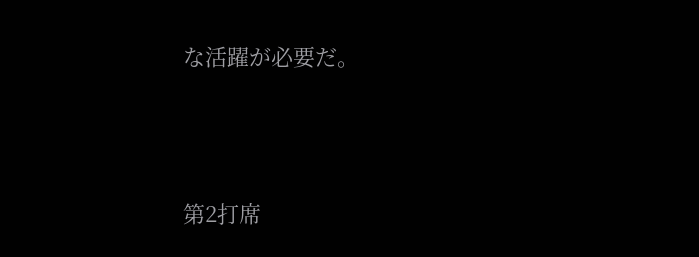な活躍が必要だ。





第2打席